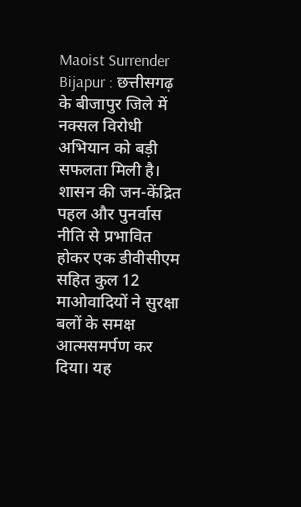Maoist Surrender Bijapur : छत्तीसगढ़ के बीजापुर जिले में नक्सल विरोधी अभियान को बड़ी सफलता मिली है। शासन की जन-केंद्रित पहल और पुनर्वास नीति से प्रभावित होकर एक डीवीसीएम सहित कुल 12 माओवादियों ने सुरक्षा बलों के समक्ष आत्मसमर्पण कर दिया। यह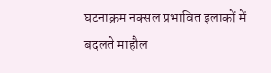घटनाक्रम नक्सल प्रभावित इलाकों में बदलते माहौल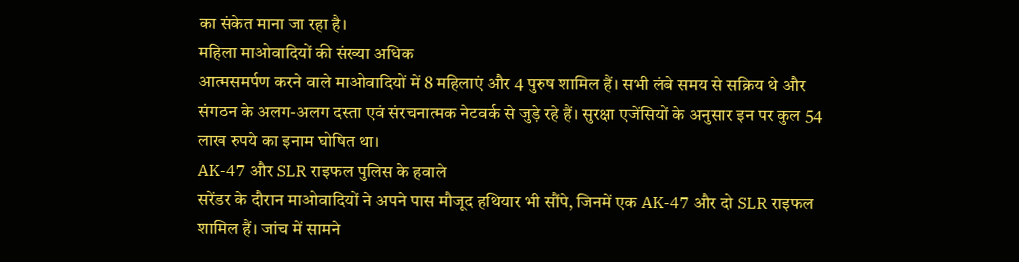का संकेत माना जा रहा है।
महिला माओवादियों की संख्या अधिक
आत्मसमर्पण करने वाले माओवादियों में 8 महिलाएं और 4 पुरुष शामिल हैं। सभी लंबे समय से सक्रिय थे और संगठन के अलग-अलग दस्ता एवं संरचनात्मक नेटवर्क से जुड़े रहे हैं। सुरक्षा एजेंसियों के अनुसार इन पर कुल 54 लाख रुपये का इनाम घोषित था।
AK-47 और SLR राइफल पुलिस के हवाले
सरेंडर के दौरान माओवादियों ने अपने पास मौजूद हथियार भी सौंपे, जिनमें एक AK-47 और दो SLR राइफल शामिल हैं। जांच में सामने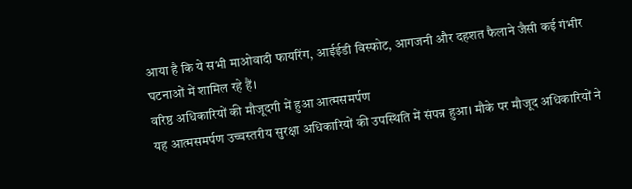आया है कि ये सभी माओवादी फायरिंग, आईईडी विस्फोट, आगजनी और दहशत फैलाने जैसी कई गंभीर घटनाओं में शामिल रहे हैं।
वरिष्ठ अधिकारियों की मौजूदगी में हुआ आत्मसमर्पण
यह आत्मसमर्पण उच्चस्तरीय सुरक्षा अधिकारियों की उपस्थिति में संपन्न हुआ। मौके पर मौजूद अधिकारियों ने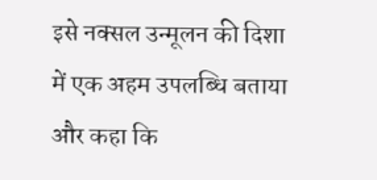इसे नक्सल उन्मूलन की दिशा में एक अहम उपलब्धि बताया और कहा कि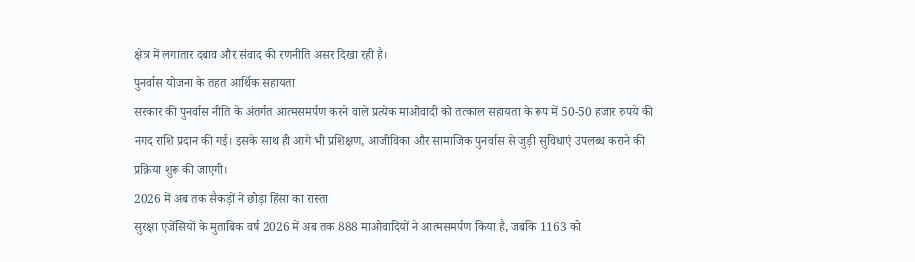क्षेत्र में लगातार दबाव और संवाद की रणनीति असर दिखा रही है।
पुनर्वास योजना के तहत आर्थिक सहायता
सरकार की पुनर्वास नीति के अंतर्गत आत्मसमर्पण करने वाले प्रत्येक माओवादी को तत्काल सहायता के रूप में 50-50 हजार रुपये की नगद राशि प्रदान की गई। इसके साथ ही आगे भी प्रशिक्षण, आजीविका और सामाजिक पुनर्वास से जुड़ी सुविधाएं उपलब्ध कराने की प्रक्रिया शुरू की जाएगी।
2026 में अब तक सैकड़ों ने छोड़ा हिंसा का रास्ता
सुरक्षा एजेंसियों के मुताबिक वर्ष 2026 में अब तक 888 माओवादियों ने आत्मसमर्पण किया है, जबकि 1163 को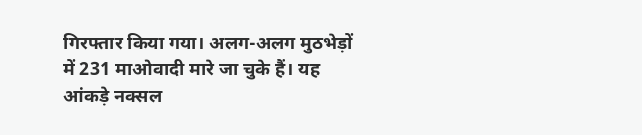गिरफ्तार किया गया। अलग-अलग मुठभेड़ों में 231 माओवादी मारे जा चुके हैं। यह आंकड़े नक्सल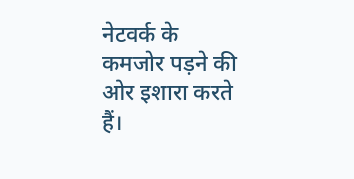नेटवर्क के कमजोर पड़ने की ओर इशारा करते हैं।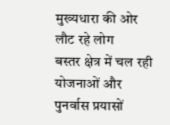मुख्यधारा की ओर लौट रहे लोग
बस्तर क्षेत्र में चल रही योजनाओं और पुनर्वास प्रयासों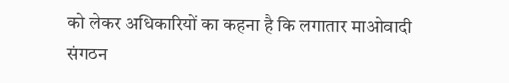को लेकर अधिकारियों का कहना है कि लगातार माओवादी संगठन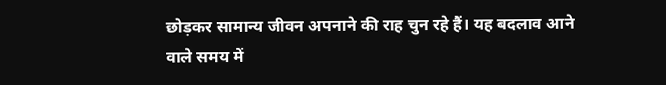छोड़कर सामान्य जीवन अपनाने की राह चुन रहे हैं। यह बदलाव आने वाले समय में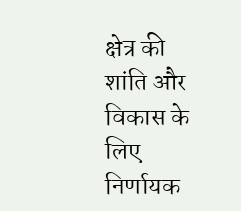क्षेत्र की शांति और विकास के लिए निर्णायक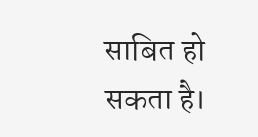साबित हो सकता है।